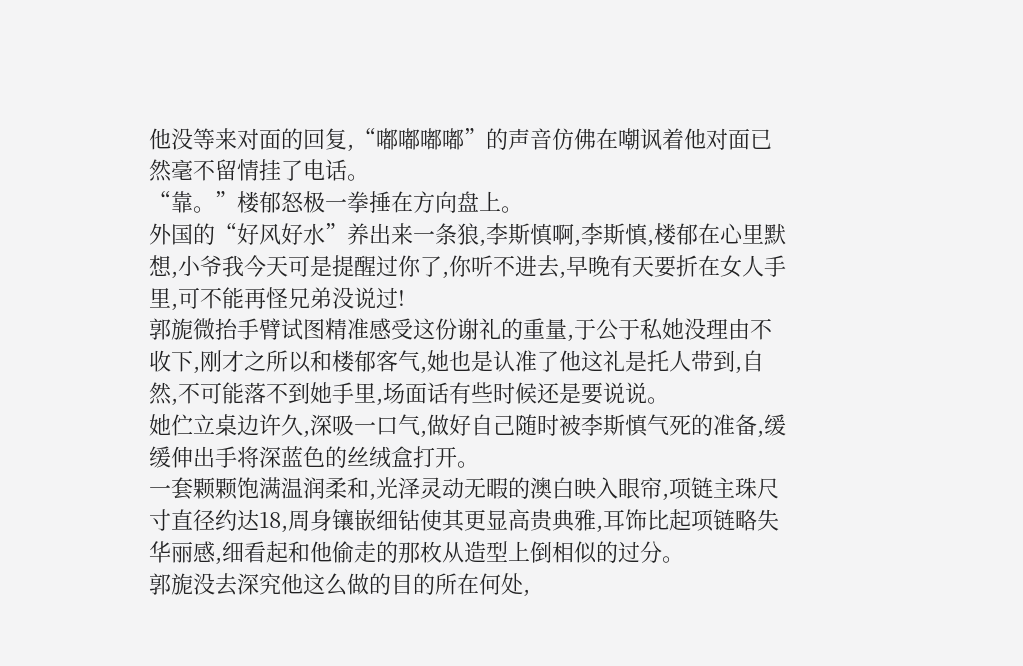他没等来对面的回复,“嘟嘟嘟嘟”的声音仿佛在嘲讽着他对面已然毫不留情挂了电话。
“靠。”楼郁怒极一拳捶在方向盘上。
外国的“好风好水”养出来一条狼,李斯慎啊,李斯慎,楼郁在心里默想,小爷我今天可是提醒过你了,你听不进去,早晚有天要折在女人手里,可不能再怪兄弟没说过!
郭旎微抬手臂试图精准感受这份谢礼的重量,于公于私她没理由不收下,刚才之所以和楼郁客气,她也是认准了他这礼是托人带到,自然,不可能落不到她手里,场面话有些时候还是要说说。
她伫立桌边许久,深吸一口气,做好自己随时被李斯慎气死的准备,缓缓伸出手将深蓝色的丝绒盒打开。
一套颗颗饱满温润柔和,光泽灵动无暇的澳白映入眼帘,项链主珠尺寸直径约达18,周身镶嵌细钻使其更显高贵典雅,耳饰比起项链略失华丽感,细看起和他偷走的那枚从造型上倒相似的过分。
郭旎没去深究他这么做的目的所在何处,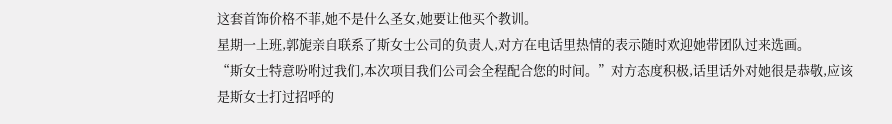这套首饰价格不菲,她不是什么圣女,她要让他买个教训。
星期一上班,郭旎亲自联系了斯女士公司的负责人,对方在电话里热情的表示随时欢迎她带团队过来选画。
“斯女士特意吩咐过我们,本次项目我们公司会全程配合您的时间。”对方态度积极,话里话外对她很是恭敬,应该是斯女士打过招呼的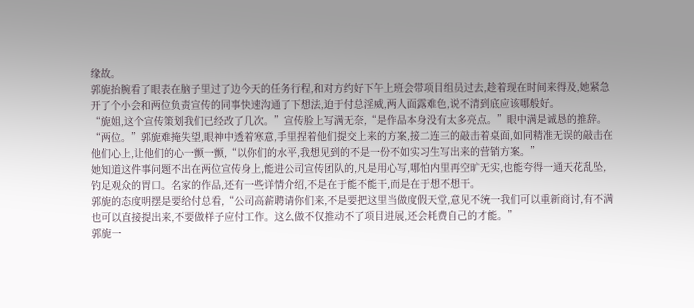缘故。
郭旎抬腕看了眼表在脑子里过了边今天的任务行程,和对方约好下午上班会带项目组员过去,趁着现在时间来得及,她紧急开了个小会和两位负责宣传的同事快速沟通了下想法,迫于付总淫威,两人面露难色,说不清到底应该哪般好。
“旎姐,这个宣传策划我们已经改了几次。”宣传脸上写满无奈,“是作品本身没有太多亮点。”眼中满是诚恳的推辞。
“两位。”郭旎难掩失望,眼神中透着寒意,手里捏着他们提交上来的方案,接二连三的敲击着桌面,如同精准无误的敲击在他们心上,让他们的心一颤一颤,“以你们的水平,我想见到的不是一份不如实习生写出来的营销方案。”
她知道这件事问题不出在两位宣传身上,能进公司宣传团队的,凡是用心写,哪怕内里再空旷无实,也能夸得一通天花乱坠,钓足观众的胃口。名家的作品,还有一些详情介绍,不是在于能不能干,而是在于想不想干。
郭旎的态度明摆是要给付总看,“公司高薪聘请你们来,不是要把这里当做度假天堂,意见不统一我们可以重新商讨,有不满也可以直接提出来,不要做样子应付工作。这么做不仅推动不了项目进展,还会耗费自己的才能。”
郭旎一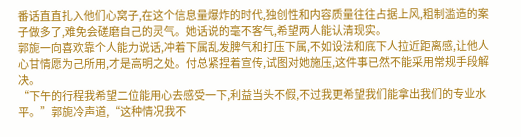番话直直扎入他们心窝子,在这个信息量爆炸的时代,独创性和内容质量往往占据上风,粗制滥造的案子做多了,难免会磋磨自己的灵气。她话说的毫不客气,希望两人能认清现实。
郭旎一向喜欢靠个人能力说话,冲着下属乱发脾气和打压下属,不如设法和底下人拉近距离感,让他人心甘情愿为己所用,才是高明之处。付总紧捏着宣传,试图对她施压,这件事已然不能采用常规手段解决。
“下午的行程我希望二位能用心去感受一下,利益当头不假,不过我更希望我们能拿出我们的专业水平。”郭旎冷声道,“这种情况我不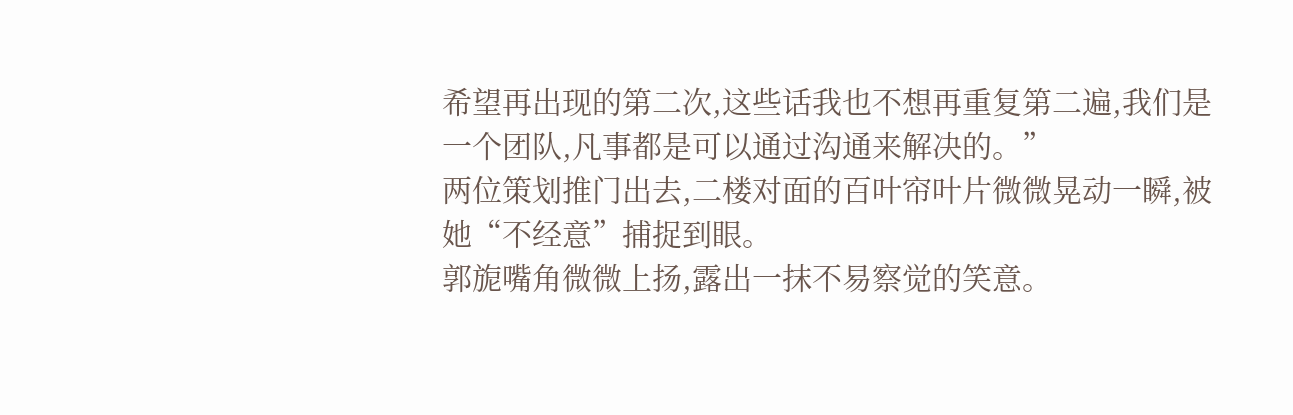希望再出现的第二次,这些话我也不想再重复第二遍,我们是一个团队,凡事都是可以通过沟通来解决的。”
两位策划推门出去,二楼对面的百叶帘叶片微微晃动一瞬,被她“不经意”捕捉到眼。
郭旎嘴角微微上扬,露出一抹不易察觉的笑意。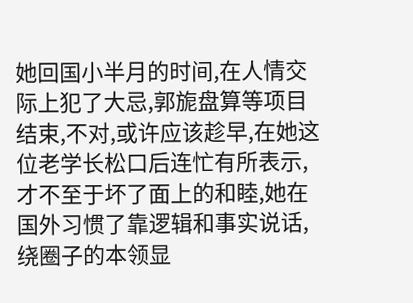她回国小半月的时间,在人情交际上犯了大忌,郭旎盘算等项目结束,不对,或许应该趁早,在她这位老学长松口后连忙有所表示,才不至于坏了面上的和睦,她在国外习惯了靠逻辑和事实说话,绕圈子的本领显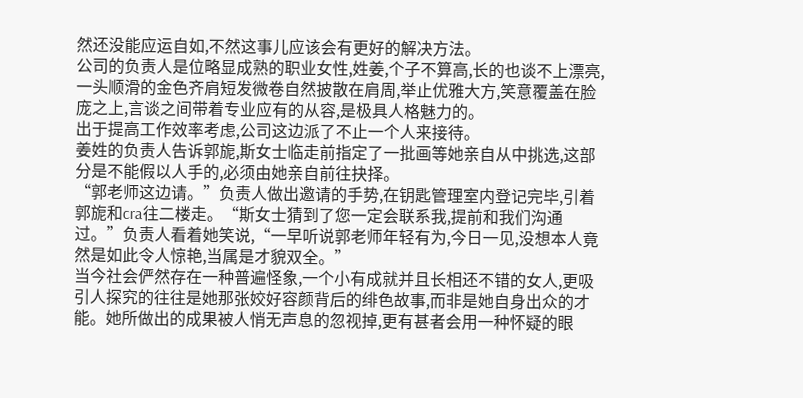然还没能应运自如,不然这事儿应该会有更好的解决方法。
公司的负责人是位略显成熟的职业女性,姓姜,个子不算高,长的也谈不上漂亮,一头顺滑的金色齐肩短发微卷自然披散在肩周,举止优雅大方,笑意覆盖在脸庞之上,言谈之间带着专业应有的从容,是极具人格魅力的。
出于提高工作效率考虑,公司这边派了不止一个人来接待。
姜姓的负责人告诉郭旎,斯女士临走前指定了一批画等她亲自从中挑选,这部分是不能假以人手的,必须由她亲自前往抉择。
“郭老师这边请。”负责人做出邀请的手势,在钥匙管理室内登记完毕,引着郭旎和cra往二楼走。“斯女士猜到了您一定会联系我,提前和我们沟通过。”负责人看着她笑说,“一早听说郭老师年轻有为,今日一见,没想本人竟然是如此令人惊艳,当属是才貌双全。”
当今社会俨然存在一种普遍怪象,一个小有成就并且长相还不错的女人,更吸引人探究的往往是她那张姣好容颜背后的绯色故事,而非是她自身出众的才能。她所做出的成果被人悄无声息的忽视掉,更有甚者会用一种怀疑的眼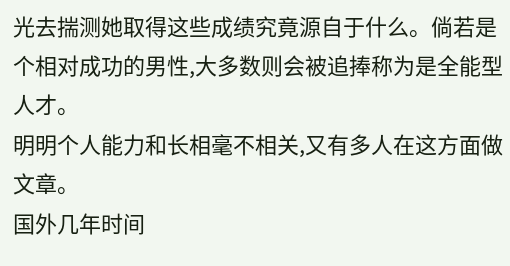光去揣测她取得这些成绩究竟源自于什么。倘若是个相对成功的男性,大多数则会被追捧称为是全能型人才。
明明个人能力和长相毫不相关,又有多人在这方面做文章。
国外几年时间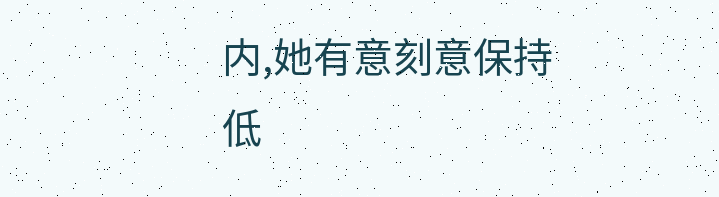内,她有意刻意保持低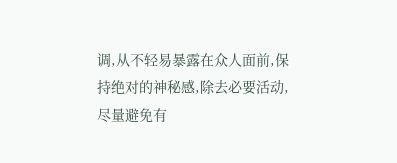调,从不轻易暴露在众人面前,保持绝对的神秘感,除去必要活动,尽量避免有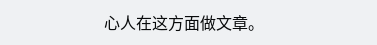心人在这方面做文章。